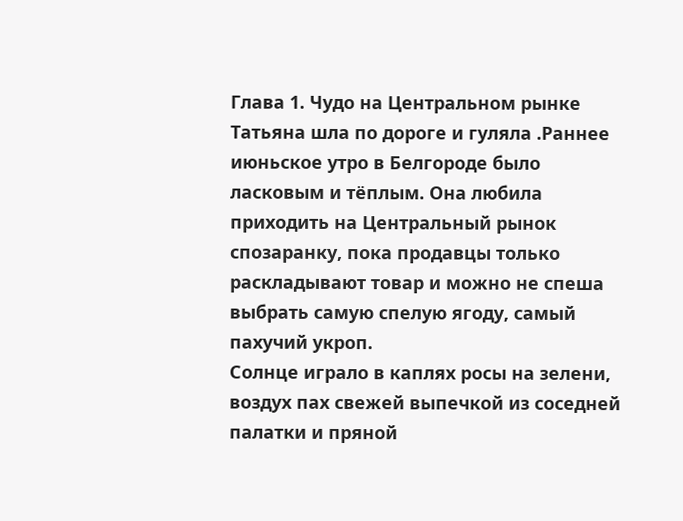Глава 1. Чудо на Центральном рынке
Татьяна шла по дороге и гуляла .Раннее июньское утро в Белгороде было ласковым и тёплым. Она любила приходить на Центральный рынок спозаранку, пока продавцы только раскладывают товар и можно не спеша выбрать самую спелую ягоду, самый пахучий укроп.
Солнце играло в каплях росы на зелени, воздух пах свежей выпечкой из соседней палатки и пряной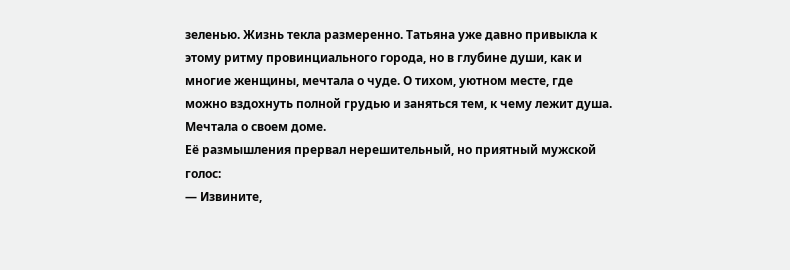зеленью. Жизнь текла размеренно. Татьяна уже давно привыкла к этому ритму провинциального города, но в глубине души, как и многие женщины, мечтала о чуде. О тихом, уютном месте, где можно вздохнуть полной грудью и заняться тем, к чему лежит душа. Мечтала о своем доме.
Её размышления прервал нерешительный, но приятный мужской голос:
— Извините,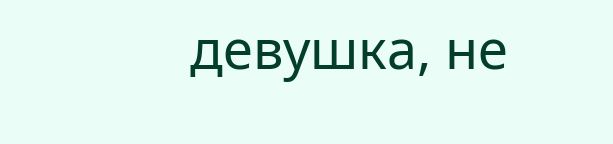девушка, не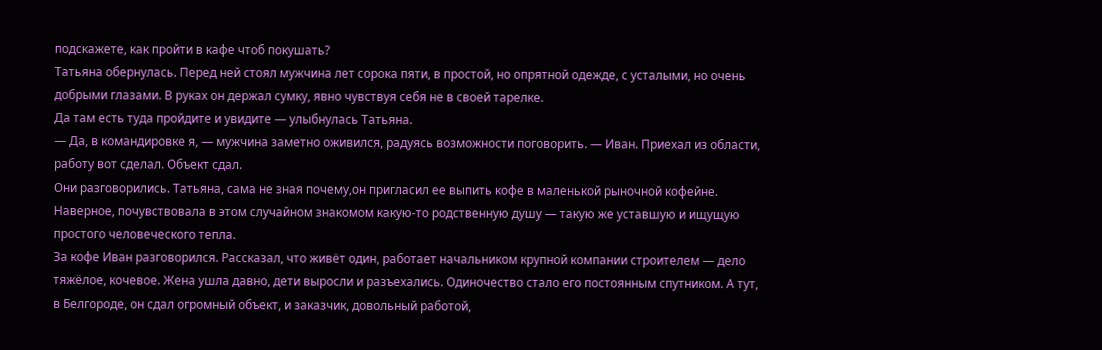подскажете, как пройти в кафе чтоб покушать?
Татьяна обернулась. Перед ней стоял мужчина лет сорока пяти, в простой, но опрятной одежде, с усталыми, но очень добрыми глазами. В руках он держал сумку, явно чувствуя себя не в своей тарелке.
Да там есть туда пройдите и увидите — улыбнулась Татьяна.
— Да, в командировке я, — мужчина заметно оживился, радуясь возможности поговорить. — Иван. Приехал из области, работу вот сделал. Объект сдал.
Они разговорились. Татьяна, сама не зная почему,он пригласил ее выпить кофе в маленькой рыночной кофейне. Наверное, почувствовала в этом случайном знакомом какую-то родственную душу — такую же уставшую и ищущую простого человеческого тепла.
За кофе Иван разговорился. Рассказал, что живёт один, работает начальником крупной компании строителем — дело тяжёлое, кочевое. Жена ушла давно, дети выросли и разъехались. Одиночество стало его постоянным спутником. А тут, в Белгороде, он сдал огромный объект, и заказчик, довольный работой,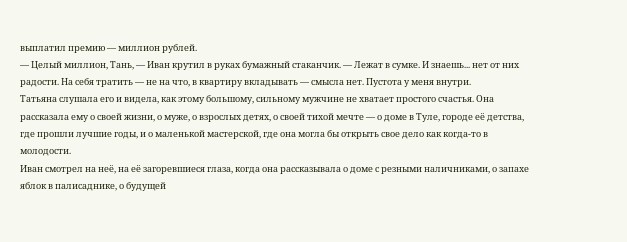выплатил премию — миллион рублей.
— Целый миллион, Тань, — Иван крутил в руках бумажный стаканчик. — Лежат в сумке. И знаешь... нет от них радости. На себя тратить — не на что, в квартиру вкладывать — смысла нет. Пустота у меня внутри.
Татьяна слушала его и видела, как этому большому, сильному мужчине не хватает простого счастья. Она рассказала ему о своей жизни, о муже, о взрослых детях, о своей тихой мечте — о доме в Туле, городе её детства, где прошли лучшие годы, и о маленькой мастерской, где она могла бы открыть свое дело как когда-то в молодости.
Иван смотрел на неё, на её загоревшиеся глаза, когда она рассказывала о доме с резными наличниками, о запахе яблок в палисаднике, о будущей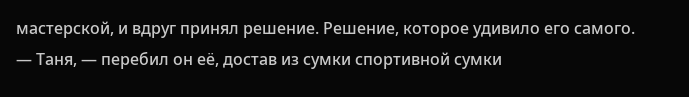мастерской, и вдруг принял решение. Решение, которое удивило его самого.
— Таня, — перебил он её, достав из сумки спортивной сумки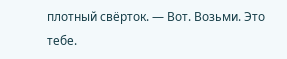плотный свёрток. — Вот. Возьми. Это тебе.